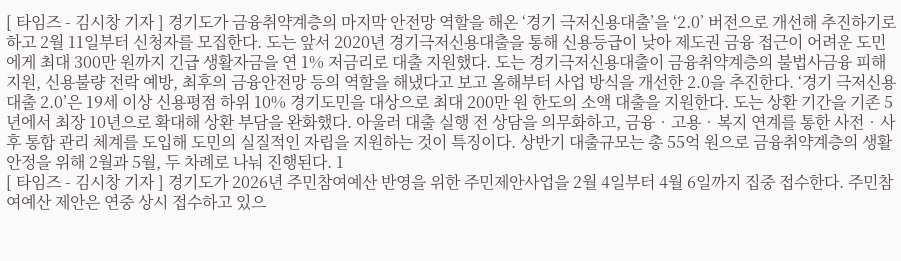[ 타임즈 - 김시창 기자 ] 경기도가 금융취약계층의 마지막 안전망 역할을 해온 ‘경기 극저신용대출’을 ‘2.0’ 버전으로 개선해 추진하기로 하고 2월 11일부터 신청자를 모집한다. 도는 앞서 2020년 경기극저신용대출을 통해 신용등급이 낮아 제도권 금융 접근이 어려운 도민에게 최대 300만 원까지 긴급 생활자금을 연 1% 저금리로 대출 지원했다. 도는 경기극저신용대출이 금융취약계층의 불법사금융 피해 지원, 신용불량 전락 예방, 최후의 금융안전망 등의 역할을 해냈다고 보고 올해부터 사업 방식을 개선한 2.0을 추진한다. ‘경기 극저신용대출 2.0’은 19세 이상 신용평점 하위 10% 경기도민을 대상으로 최대 200만 원 한도의 소액 대출을 지원한다. 도는 상환 기간을 기존 5년에서 최장 10년으로 확대해 상환 부담을 완화했다. 아울러 대출 실행 전 상담을 의무화하고, 금융‧고용‧복지 연계를 통한 사전‧사후 통합 관리 체계를 도입해 도민의 실질적인 자립을 지원하는 것이 특징이다. 상반기 대출규모는 총 55억 원으로 금융취약계층의 생활안정을 위해 2월과 5월, 두 차례로 나눠 진행된다. 1
[ 타임즈 - 김시창 기자 ] 경기도가 2026년 주민참여예산 반영을 위한 주민제안사업을 2월 4일부터 4월 6일까지 집중 접수한다. 주민참여예산 제안은 연중 상시 접수하고 있으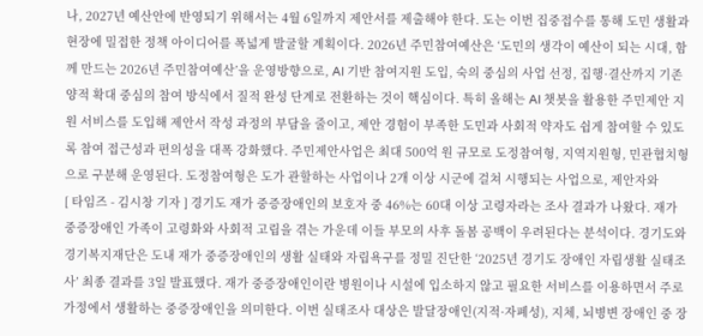나, 2027년 예산안에 반영되기 위해서는 4월 6일까지 제안서를 제출해야 한다. 도는 이번 집중접수를 통해 도민 생활과 현장에 밀접한 정책 아이디어를 폭넓게 발굴할 계획이다. 2026년 주민참여예산은 ‘도민의 생각이 예산이 되는 시대, 함께 만드는 2026년 주민참여예산’을 운영방향으로, AI 기반 참여지원 도입, 숙의 중심의 사업 선정, 집행·결산까지 기존 양적 확대 중심의 참여 방식에서 질적 완성 단계로 전환하는 것이 핵심이다. 특히 올해는 AI 챗봇을 활용한 주민제안 지원 서비스를 도입해 제안서 작성 과정의 부담을 줄이고, 제안 경험이 부족한 도민과 사회적 약자도 쉽게 참여할 수 있도록 참여 접근성과 편의성을 대폭 강화했다. 주민제안사업은 최대 500억 원 규모로 도정참여형, 지역지원형, 민관협치형으로 구분해 운영된다. 도정참여형은 도가 관할하는 사업이나 2개 이상 시군에 걸쳐 시행되는 사업으로, 제안자와
[ 타임즈 - 김시창 기자 ] 경기도 재가 중증장애인의 보호자 중 46%는 60대 이상 고령자라는 조사 결과가 나왔다. 재가 중증장애인 가족이 고령화와 사회적 고립을 겪는 가운데 이들 부모의 사후 돌봄 공백이 우려된다는 분석이다. 경기도와 경기복지재단은 도내 재가 중증장애인의 생활 실태와 자립욕구를 정밀 진단한 ‘2025년 경기도 장애인 자립생활 실태조사’ 최종 결과를 3일 발표했다. 재가 중증장애인이란 병원이나 시설에 입소하지 않고 필요한 서비스를 이용하면서 주로 가정에서 생활하는 중증장애인을 의미한다. 이번 실태조사 대상은 발달장애인(지적·자폐성), 지체, 뇌병변 장애인 중 장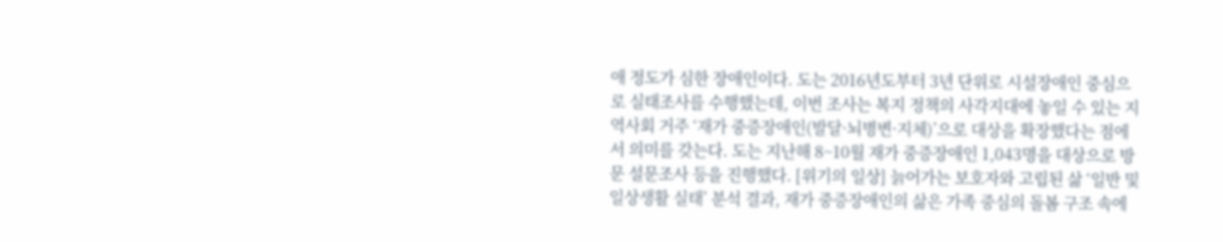애 정도가 심한 장애인이다. 도는 2016년도부터 3년 단위로 시설장애인 중심으로 실태조사를 수행했는데, 이번 조사는 복지 정책의 사각지대에 놓일 수 있는 지역사회 거주 ‘재가 중증장애인(발달·뇌병변·지체)’으로 대상을 확장했다는 점에서 의미를 갖는다. 도는 지난해 8~10월 재가 중증장애인 1,043명을 대상으로 방문 설문조사 등을 진행했다. [위기의 일상] 늙어가는 보호자와 고립된 삶 ‘일반 및 일상생활 실태’ 분석 결과, 재가 중증장애인의 삶은 가족 중심의 돌봄 구조 속에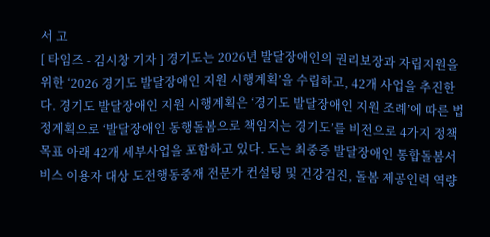서 고
[ 타임즈 - 김시창 기자 ] 경기도는 2026년 발달장애인의 권리보장과 자립지원을 위한 ‘2026 경기도 발달장애인 지원 시행계획’을 수립하고, 42개 사업을 추진한다. 경기도 발달장애인 지원 시행계획은 ‘경기도 발달장애인 지원 조례’에 따른 법정계획으로 ‘발달장애인 동행돌봄으로 책임지는 경기도’를 비전으로 4가지 정책목표 아래 42개 세부사업을 포함하고 있다. 도는 최중증 발달장애인 통합돌봄서비스 이용자 대상 도전행동중재 전문가 컨설팅 및 건강검진, 돌봄 제공인력 역량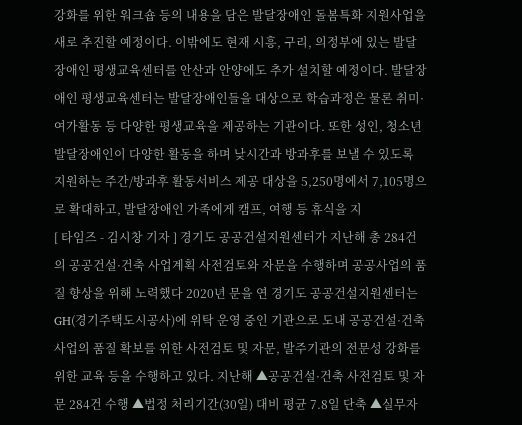강화를 위한 워크숍 등의 내용을 담은 발달장애인 돌봄특화 지원사업을 새로 추진할 예정이다. 이밖에도 현재 시흥, 구리, 의정부에 있는 발달장애인 평생교육센터를 안산과 안양에도 추가 설치할 예정이다. 발달장애인 평생교육센터는 발달장애인들을 대상으로 학습과정은 물론 취미·여가활동 등 다양한 평생교육을 제공하는 기관이다. 또한 성인, 청소년 발달장애인이 다양한 활동을 하며 낮시간과 방과후를 보낼 수 있도록 지원하는 주간/방과후 활동서비스 제공 대상을 5,250명에서 7,105명으로 확대하고, 발달장애인 가족에게 캠프, 여행 등 휴식을 지
[ 타임즈 - 김시창 기자 ] 경기도 공공건설지원센터가 지난해 총 284건의 공공건설·건축 사업계획 사전검토와 자문을 수행하며 공공사업의 품질 향상을 위해 노력했다 2020년 문을 연 경기도 공공건설지원센터는 GH(경기주택도시공사)에 위탁 운영 중인 기관으로 도내 공공건설·건축사업의 품질 확보를 위한 사전검토 및 자문, 발주기관의 전문성 강화를 위한 교육 등을 수행하고 있다. 지난해 ▲공공건설·건축 사전검토 및 자문 284건 수행 ▲법정 처리기간(30일) 대비 평균 7.8일 단축 ▲실무자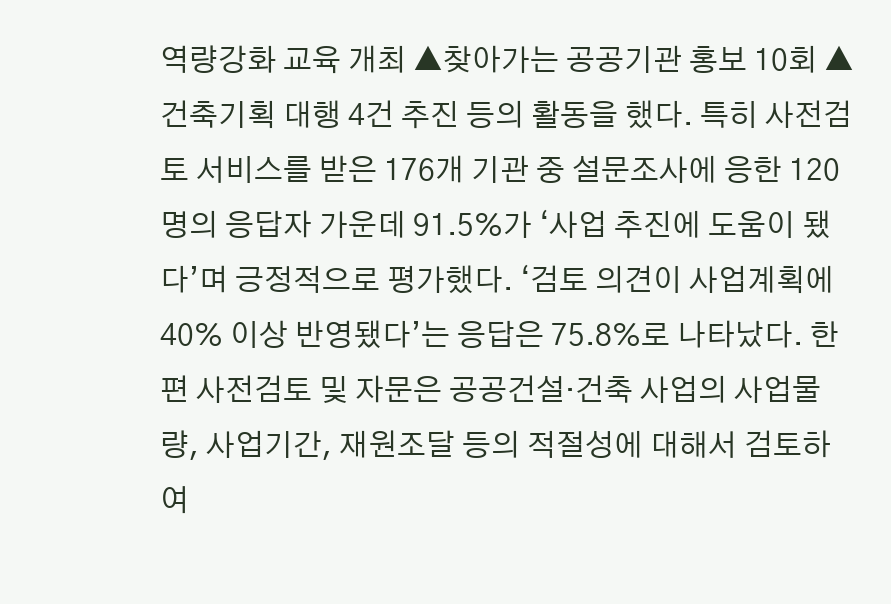역량강화 교육 개최 ▲찾아가는 공공기관 홍보 10회 ▲건축기획 대행 4건 추진 등의 활동을 했다. 특히 사전검토 서비스를 받은 176개 기관 중 설문조사에 응한 120명의 응답자 가운데 91.5%가 ‘사업 추진에 도움이 됐다’며 긍정적으로 평가했다. ‘검토 의견이 사업계획에 40% 이상 반영됐다’는 응답은 75.8%로 나타났다. 한편 사전검토 및 자문은 공공건설·건축 사업의 사업물량, 사업기간, 재원조달 등의 적절성에 대해서 검토하여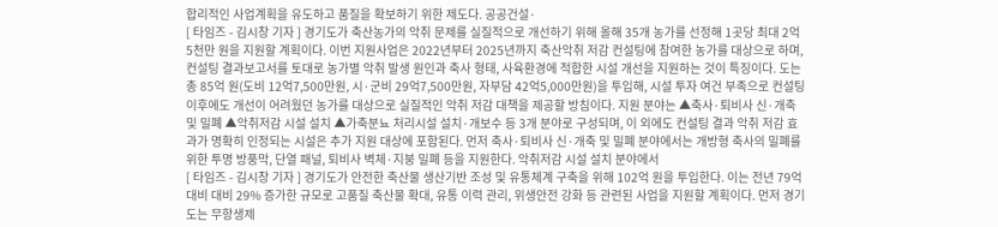합리적인 사업계획을 유도하고 품질을 확보하기 위한 제도다. 공공건설·
[ 타임즈 - 김시창 기자 ] 경기도가 축산농가의 악취 문제를 실질적으로 개선하기 위해 올해 35개 농가를 선정해 1곳당 최대 2억 5천만 원을 지원할 계획이다. 이번 지원사업은 2022년부터 2025년까지 축산악취 저감 컨설팅에 참여한 농가를 대상으로 하며, 컨설팅 결과보고서를 토대로 농가별 악취 발생 원인과 축사 형태, 사육환경에 적합한 시설 개선을 지원하는 것이 특징이다. 도는 총 85억 원(도비 12억7,500만원, 시·군비 29억7,500만원, 자부담 42억5,000만원)을 투입해, 시설 투자 여건 부족으로 컨설팅 이후에도 개선이 어려웠던 농가를 대상으로 실질적인 악취 저감 대책을 제공할 방침이다. 지원 분야는 ▲축사·퇴비사 신·개축 및 밀폐 ▲악취저감 시설 설치 ▲가축분뇨 처리시설 설치·개보수 등 3개 분야로 구성되며, 이 외에도 컨설팅 결과 악취 저감 효과가 명확히 인정되는 시설은 추가 지원 대상에 포함된다. 먼저 축사·퇴비사 신·개축 및 밀폐 분야에서는 개방형 축사의 밀폐를 위한 투명 방풍막, 단열 패널, 퇴비사 벽체·지붕 밀폐 등을 지원한다. 악취저감 시설 설치 분야에서
[ 타임즈 - 김시창 기자 ] 경기도가 안전한 축산물 생산기반 조성 및 유통체계 구축을 위해 102억 원을 투입한다. 이는 전년 79억 대비 대비 29% 증가한 규모로 고품질 축산물 확대, 유통 이력 관리, 위생안전 강화 등 관련된 사업을 지원할 계획이다. 먼저 경기도는 무항생제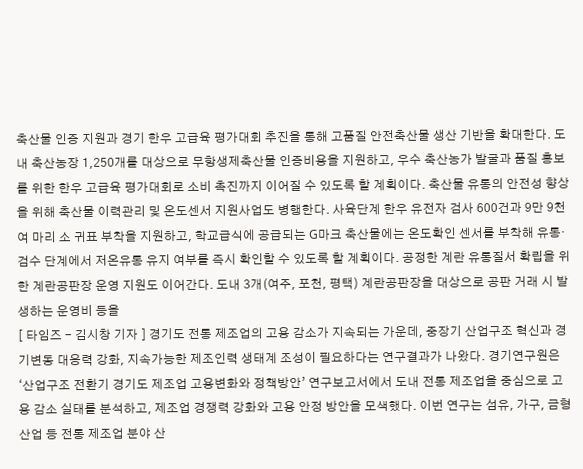축산물 인증 지원과 경기 한우 고급육 평가대회 추진을 통해 고품질 안전축산물 생산 기반을 확대한다. 도내 축산농장 1,250개를 대상으로 무항생제축산물 인증비용을 지원하고, 우수 축산농가 발굴과 품질 홍보를 위한 한우 고급육 평가대회로 소비 촉진까지 이어질 수 있도록 할 계획이다. 축산물 유통의 안전성 향상을 위해 축산물 이력관리 및 온도센서 지원사업도 병행한다. 사육단계 한우 유전자 검사 600건과 9만 9천여 마리 소 귀표 부착을 지원하고, 학교급식에 공급되는 G마크 축산물에는 온도확인 센서를 부착해 유통·검수 단계에서 저온유통 유지 여부를 즉시 확인할 수 있도록 할 계획이다. 공정한 계란 유통질서 확립을 위한 계란공판장 운영 지원도 이어간다. 도내 3개(여주, 포천, 평택) 계란공판장을 대상으로 공판 거래 시 발생하는 운영비 등을
[ 타임즈 - 김시창 기자 ] 경기도 전통 제조업의 고용 감소가 지속되는 가운데, 중장기 산업구조 혁신과 경기변동 대응력 강화, 지속가능한 제조인력 생태계 조성이 필요하다는 연구결과가 나왔다. 경기연구원은 ‘산업구조 전환기 경기도 제조업 고용변화와 정책방안’ 연구보고서에서 도내 전통 제조업을 중심으로 고용 감소 실태를 분석하고, 제조업 경쟁력 강화와 고용 안정 방안을 모색했다. 이번 연구는 섬유, 가구, 금형산업 등 전통 제조업 분야 산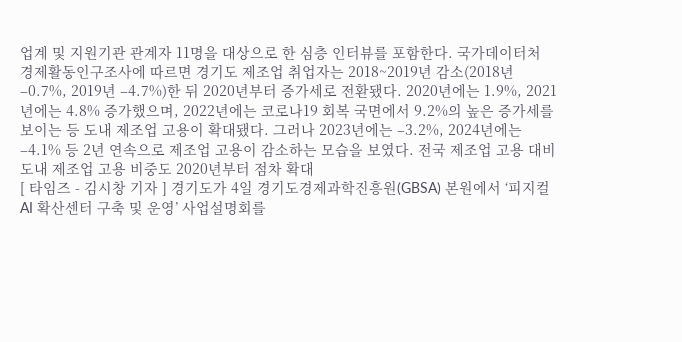업계 및 지원기관 관계자 11명을 대상으로 한 심층 인터뷰를 포함한다. 국가데이터처 경제활동인구조사에 따르면 경기도 제조업 취업자는 2018~2019년 감소(2018년 –0.7%, 2019년 –4.7%)한 뒤 2020년부터 증가세로 전환됐다. 2020년에는 1.9%, 2021년에는 4.8% 증가했으며, 2022년에는 코로나19 회복 국면에서 9.2%의 높은 증가세를 보이는 등 도내 제조업 고용이 확대됐다. 그러나 2023년에는 –3.2%, 2024년에는 –4.1% 등 2년 연속으로 제조업 고용이 감소하는 모습을 보였다. 전국 제조업 고용 대비 도내 제조업 고용 비중도 2020년부터 점차 확대
[ 타임즈 - 김시창 기자 ] 경기도가 4일 경기도경제과학진흥원(GBSA) 본원에서 ‘피지컬 AI 확산센터 구축 및 운영’ 사업설명회를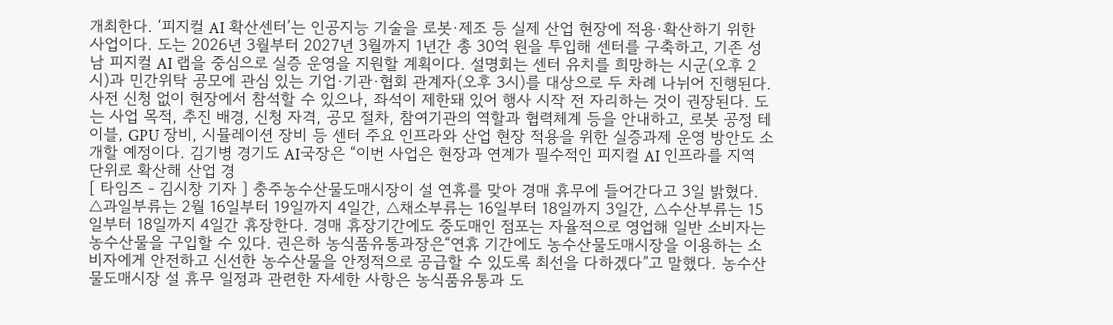개최한다. ‘피지컬 AI 확산센터’는 인공지능 기술을 로봇·제조 등 실제 산업 현장에 적용·확산하기 위한 사업이다. 도는 2026년 3월부터 2027년 3월까지 1년간 총 30억 원을 투입해 센터를 구축하고, 기존 성남 피지컬 AI 랩을 중심으로 실증 운영을 지원할 계획이다. 설명회는 센터 유치를 희망하는 시군(오후 2시)과 민간위탁 공모에 관심 있는 기업·기관·협회 관계자(오후 3시)를 대상으로 두 차례 나뉘어 진행된다. 사전 신청 없이 현장에서 참석할 수 있으나, 좌석이 제한돼 있어 행사 시작 전 자리하는 것이 권장된다. 도는 사업 목적, 추진 배경, 신청 자격, 공모 절차, 참여기관의 역할과 협력체계 등을 안내하고, 로봇 공정 테이블, GPU 장비, 시뮬레이션 장비 등 센터 주요 인프라와 산업 현장 적용을 위한 실증과제 운영 방안도 소개할 예정이다. 김기병 경기도 AI국장은 “이번 사업은 현장과 연계가 필수적인 피지컬 AI 인프라를 지역 단위로 확산해 산업 경
[ 타임즈 - 김시창 기자 ] 충주농수산물도매시장이 설 연휴를 맞아 경매 휴무에 들어간다고 3일 밝혔다. △과일부류는 2월 16일부터 19일까지 4일간, △채소부류는 16일부터 18일까지 3일간, △수산부류는 15일부터 18일까지 4일간 휴장한다. 경매 휴장기간에도 중도매인 점포는 자율적으로 영업해 일반 소비자는 농수산물을 구입할 수 있다. 권은하 농식품유통과장은“연휴 기간에도 농수산물도매시장을 이용하는 소비자에게 안전하고 신선한 농수산물을 안정적으로 공급할 수 있도록 최선을 다하겠다”고 말했다. 농수산물도매시장 설 휴무 일정과 관련한 자세한 사항은 농식품유통과 도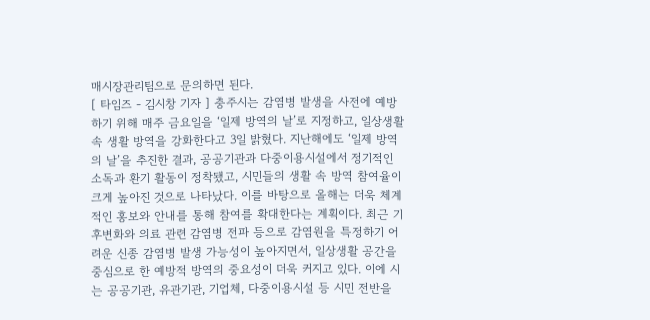매시장관리팀으로 문의하면 된다.
[ 타임즈 - 김시창 기자 ] 충주시는 감염병 발생을 사전에 예방하기 위해 매주 금요일을 ‘일제 방역의 날’로 지정하고, 일상생활 속 생활 방역을 강화한다고 3일 밝혔다. 지난해에도 ‘일제 방역의 날’을 추진한 결과, 공공기관과 다중이용시설에서 정기적인 소독과 환기 활동이 정착됐고, 시민들의 생활 속 방역 참여율이 크게 높아진 것으로 나타났다. 이를 바탕으로 올해는 더욱 체계적인 홍보와 안내를 통해 참여를 확대한다는 계획이다. 최근 기후변화와 의료 관련 감염병 전파 등으로 감염원을 특정하기 어려운 신종 감염병 발생 가능성이 높아지면서, 일상생활 공간을 중심으로 한 예방적 방역의 중요성이 더욱 커지고 있다. 이에 시는 공공기관, 유관기관, 기업체, 다중이용시설 등 시민 전반을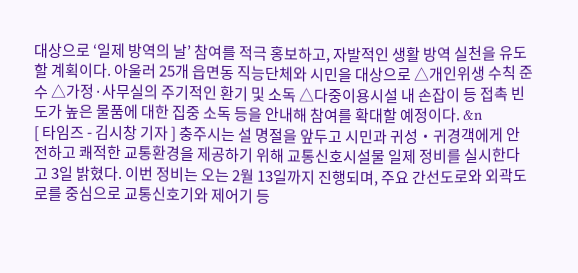대상으로 ‘일제 방역의 날’ 참여를 적극 홍보하고, 자발적인 생활 방역 실천을 유도할 계획이다. 아울러 25개 읍면동 직능단체와 시민을 대상으로 △개인위생 수칙 준수 △가정·사무실의 주기적인 환기 및 소독 △다중이용시설 내 손잡이 등 접촉 빈도가 높은 물품에 대한 집중 소독 등을 안내해 참여를 확대할 예정이다. &n
[ 타임즈 - 김시창 기자 ] 충주시는 설 명절을 앞두고 시민과 귀성‧귀경객에게 안전하고 쾌적한 교통환경을 제공하기 위해 교통신호시설물 일제 정비를 실시한다고 3일 밝혔다. 이번 정비는 오는 2월 13일까지 진행되며, 주요 간선도로와 외곽도로를 중심으로 교통신호기와 제어기 등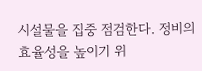시설물을 집중 점검한다. 정비의 효율성을 높이기 위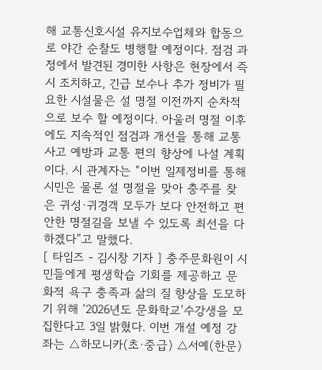해 교통신호시설 유지보수업체와 합동으로 야간 순찰도 병행할 예정이다. 점검 과정에서 발견된 경미한 사항은 현장에서 즉시 조치하고, 긴급 보수나 추가 정비가 필요한 시설물은 설 명절 이전까지 순차적으로 보수 할 예정이다. 아울러 명절 이후에도 지속적인 점검과 개선을 통해 교통사고 예방과 교통 편의 향상에 나설 계획이다. 시 관계자는 “이번 일제정비를 통해 시민은 물론 설 명절을 맞아 충주를 찾은 귀성·귀경객 모두가 보다 안전하고 편안한 명절길을 보낼 수 있도록 최선을 다하겠다”고 말했다.
[ 타임즈 - 김시창 기자 ] 충주문화원이 시민들에게 평생학습 기회를 제공하고 문화적 욕구 충족과 삶의 질 향상을 도모하기 위해 ‘2026년도 문화학교’수강생을 모집한다고 3일 밝혔다. 이번 개설 예정 강좌는 △하모니카(초·중급) △서예(한문)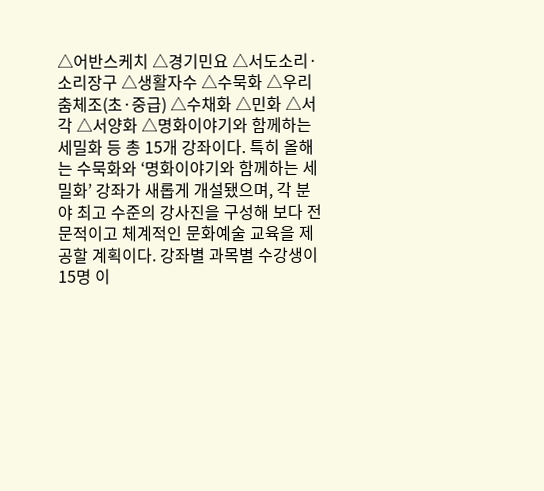△어반스케치 △경기민요 △서도소리·소리장구 △생활자수 △수묵화 △우리춤체조(초·중급) △수채화 △민화 △서각 △서양화 △명화이야기와 함께하는 세밀화 등 총 15개 강좌이다. 특히 올해는 수묵화와 ‘명화이야기와 함께하는 세밀화’ 강좌가 새롭게 개설됐으며, 각 분야 최고 수준의 강사진을 구성해 보다 전문적이고 체계적인 문화예술 교육을 제공할 계획이다. 강좌별 과목별 수강생이 15명 이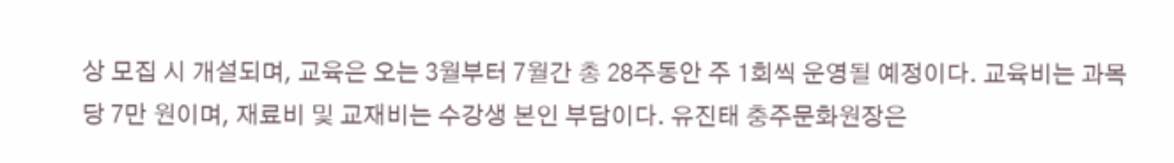상 모집 시 개설되며, 교육은 오는 3월부터 7월간 총 28주동안 주 1회씩 운영될 예정이다. 교육비는 과목당 7만 원이며, 재료비 및 교재비는 수강생 본인 부담이다. 유진태 충주문화원장은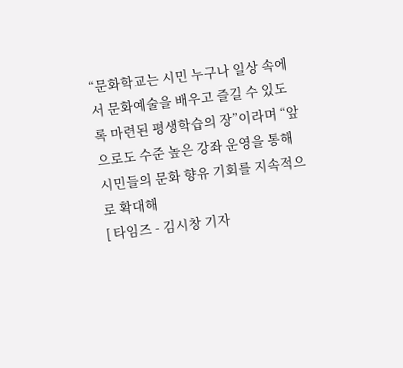“문화학교는 시민 누구나 일상 속에서 문화예술을 배우고 즐길 수 있도록 마련된 평생학습의 장”이라며 “앞으로도 수준 높은 강좌 운영을 통해 시민들의 문화 향유 기회를 지속적으로 확대해
[ 타임즈 - 김시창 기자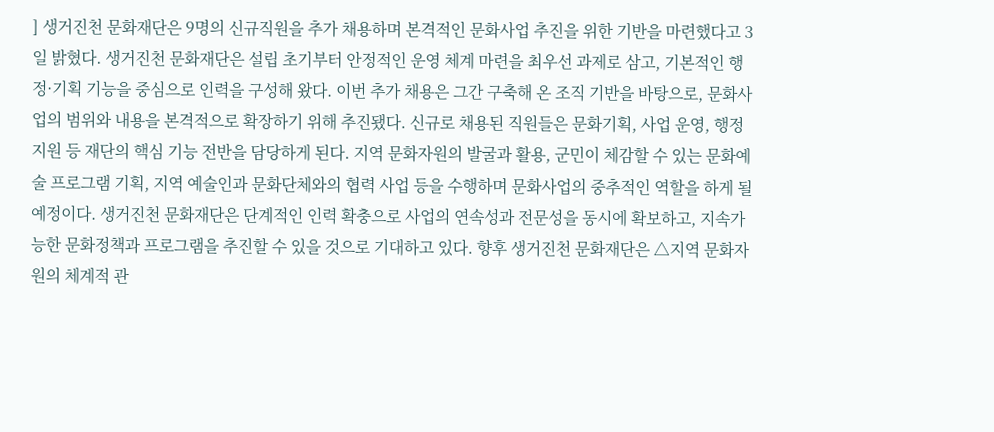] 생거진천 문화재단은 9명의 신규직원을 추가 채용하며 본격적인 문화사업 추진을 위한 기반을 마련했다고 3일 밝혔다. 생거진천 문화재단은 설립 초기부터 안정적인 운영 체계 마련을 최우선 과제로 삼고, 기본적인 행정·기획 기능을 중심으로 인력을 구성해 왔다. 이번 추가 채용은 그간 구축해 온 조직 기반을 바탕으로, 문화사업의 범위와 내용을 본격적으로 확장하기 위해 추진됐다. 신규로 채용된 직원들은 문화기획, 사업 운영, 행정 지원 등 재단의 핵심 기능 전반을 담당하게 된다. 지역 문화자원의 발굴과 활용, 군민이 체감할 수 있는 문화예술 프로그램 기획, 지역 예술인과 문화단체와의 협력 사업 등을 수행하며 문화사업의 중추적인 역할을 하게 될 예정이다. 생거진천 문화재단은 단계적인 인력 확충으로 사업의 연속성과 전문성을 동시에 확보하고, 지속가능한 문화정책과 프로그램을 추진할 수 있을 것으로 기대하고 있다. 향후 생거진천 문화재단은 △지역 문화자원의 체계적 관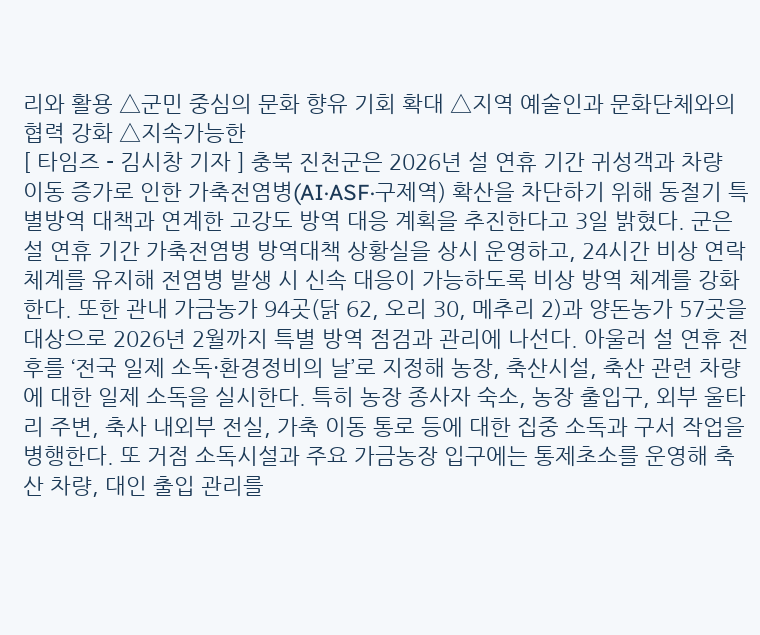리와 활용 △군민 중심의 문화 향유 기회 확대 △지역 예술인과 문화단체와의 협력 강화 △지속가능한
[ 타임즈 - 김시창 기자 ] 충북 진천군은 2026년 설 연휴 기간 귀성객과 차량 이동 증가로 인한 가축전염병(AI·ASF·구제역) 확산을 차단하기 위해 동절기 특별방역 대책과 연계한 고강도 방역 대응 계획을 추진한다고 3일 밝혔다. 군은 설 연휴 기간 가축전염병 방역대책 상황실을 상시 운영하고, 24시간 비상 연락체계를 유지해 전염병 발생 시 신속 대응이 가능하도록 비상 방역 체계를 강화한다. 또한 관내 가금농가 94곳(닭 62, 오리 30, 메추리 2)과 양돈농가 57곳을 대상으로 2026년 2월까지 특별 방역 점검과 관리에 나선다. 아울러 설 연휴 전후를 ‘전국 일제 소독·환경정비의 날’로 지정해 농장, 축산시설, 축산 관련 차량에 대한 일제 소독을 실시한다. 특히 농장 종사자 숙소, 농장 출입구, 외부 울타리 주변, 축사 내외부 전실, 가축 이동 통로 등에 대한 집중 소독과 구서 작업을 병행한다. 또 거점 소독시설과 주요 가금농장 입구에는 통제초소를 운영해 축산 차량, 대인 출입 관리를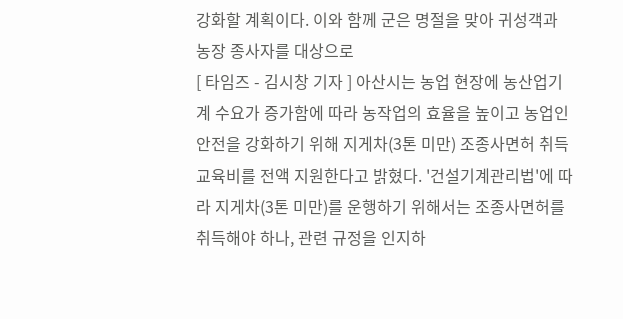강화할 계획이다. 이와 함께 군은 명절을 맞아 귀성객과 농장 종사자를 대상으로
[ 타임즈 - 김시창 기자 ] 아산시는 농업 현장에 농산업기계 수요가 증가함에 따라 농작업의 효율을 높이고 농업인 안전을 강화하기 위해 지게차(3톤 미만) 조종사면허 취득 교육비를 전액 지원한다고 밝혔다. '건설기계관리법'에 따라 지게차(3톤 미만)를 운행하기 위해서는 조종사면허를 취득해야 하나, 관련 규정을 인지하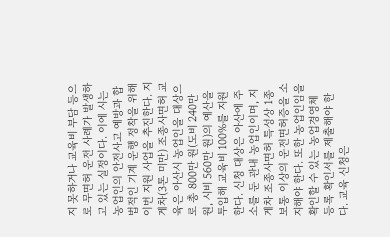지 못하거나 교육비 부담 등으로 무면허 운전 사례가 발생하고 있는 실정이다. 이에 시는 농업인의 안전사고 예방과 합법적인 기계 운행 정착을 위해 이번 지원 사업을 추진한다. 지게차(3톤 미만) 조종사면허 교육은 아산시 농업인을 대상으로 총 800만 원(도비 240만 원, 시비 560만 원)의 예산을 투입해 교육비 100%를 지원한다. 신청 대상은 아산에 주소를 둔 관내 농업인이며, 지게차 조종사면허 특성상 1종 보통 이상의 운전면허증을 소지해야 한다. 또한 농업인임을 확인할 수 있는 농업경영체 등록 확인서를 제출해야 한다. 교육 신청은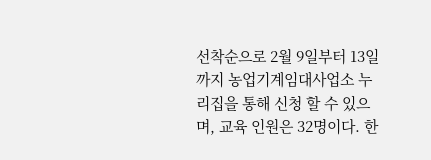선착순으로 2월 9일부터 13일까지 농업기계임대사업소 누리집을 통해 신청 할 수 있으며, 교육 인원은 32명이다. 한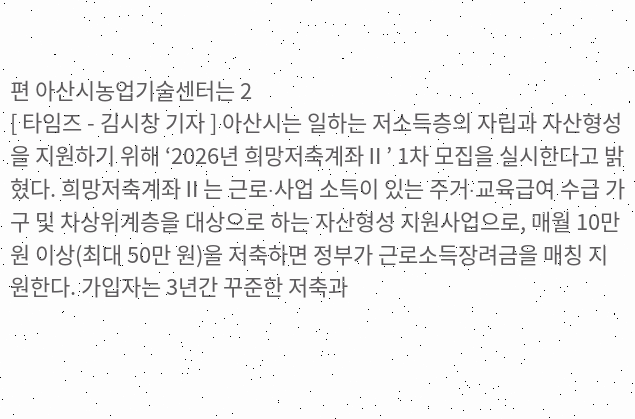편 아산시농업기술센터는 2
[ 타임즈 - 김시창 기자 ] 아산시는 일하는 저소득층의 자립과 자산형성을 지원하기 위해 ‘2026년 희망저축계좌Ⅱ’ 1차 모집을 실시한다고 밝혔다. 희망저축계좌Ⅱ는 근로⋅사업 소득이 있는 주거⋅교육급여 수급 가구 및 차상위계층을 대상으로 하는 자산형성 지원사업으로, 매월 10만 원 이상(최대 50만 원)을 저축하면 정부가 근로소득장려금을 매칭 지원한다. 가입자는 3년간 꾸준한 저축과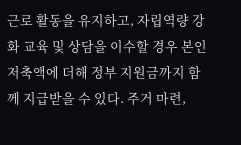근로 활동을 유지하고, 자립역량 강화 교육 및 상담을 이수할 경우 본인 저축액에 더해 정부 지원금까지 함께 지급받을 수 있다. 주거 마련,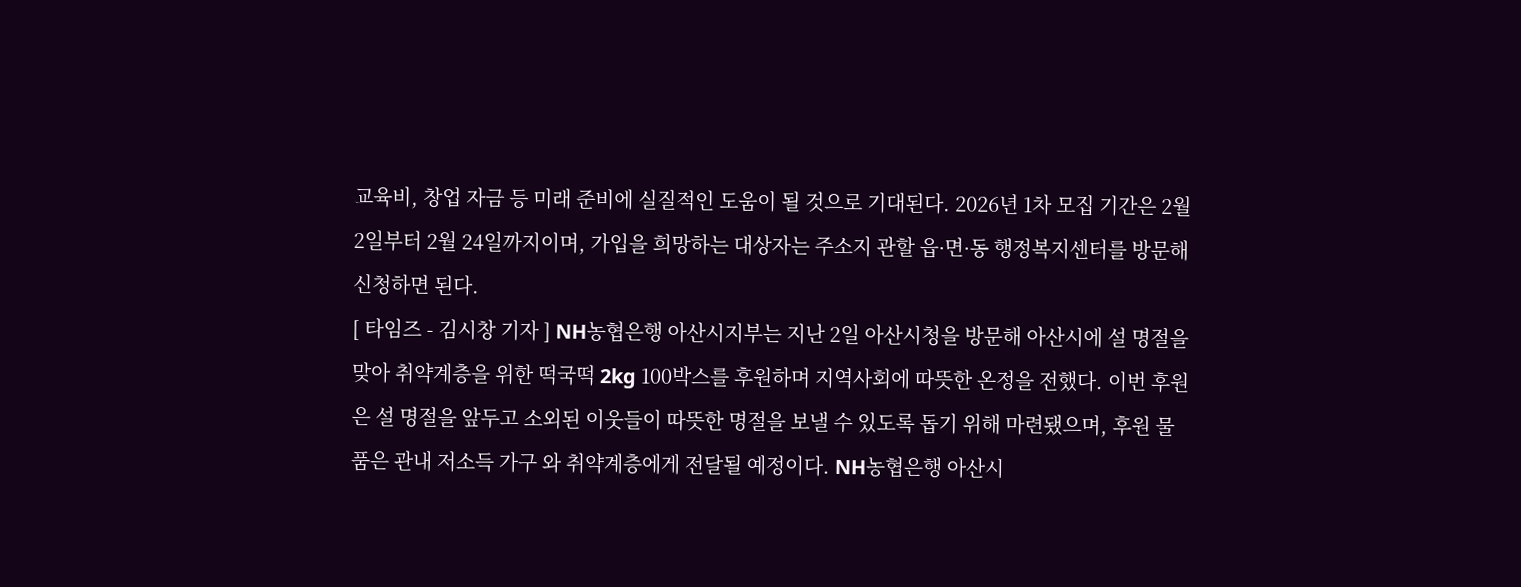교육비, 창업 자금 등 미래 준비에 실질적인 도움이 될 것으로 기대된다. 2026년 1차 모집 기간은 2월 2일부터 2월 24일까지이며, 가입을 희망하는 대상자는 주소지 관할 읍⋅면⋅동 행정복지센터를 방문해 신청하면 된다.
[ 타임즈 - 김시창 기자 ] NH농협은행 아산시지부는 지난 2일 아산시청을 방문해 아산시에 설 명절을 맞아 취약계층을 위한 떡국떡 2kg 100박스를 후원하며 지역사회에 따뜻한 온정을 전했다. 이번 후원은 설 명절을 앞두고 소외된 이웃들이 따뜻한 명절을 보낼 수 있도록 돕기 위해 마련됐으며, 후원 물품은 관내 저소득 가구 와 취약계층에게 전달될 예정이다. NH농협은행 아산시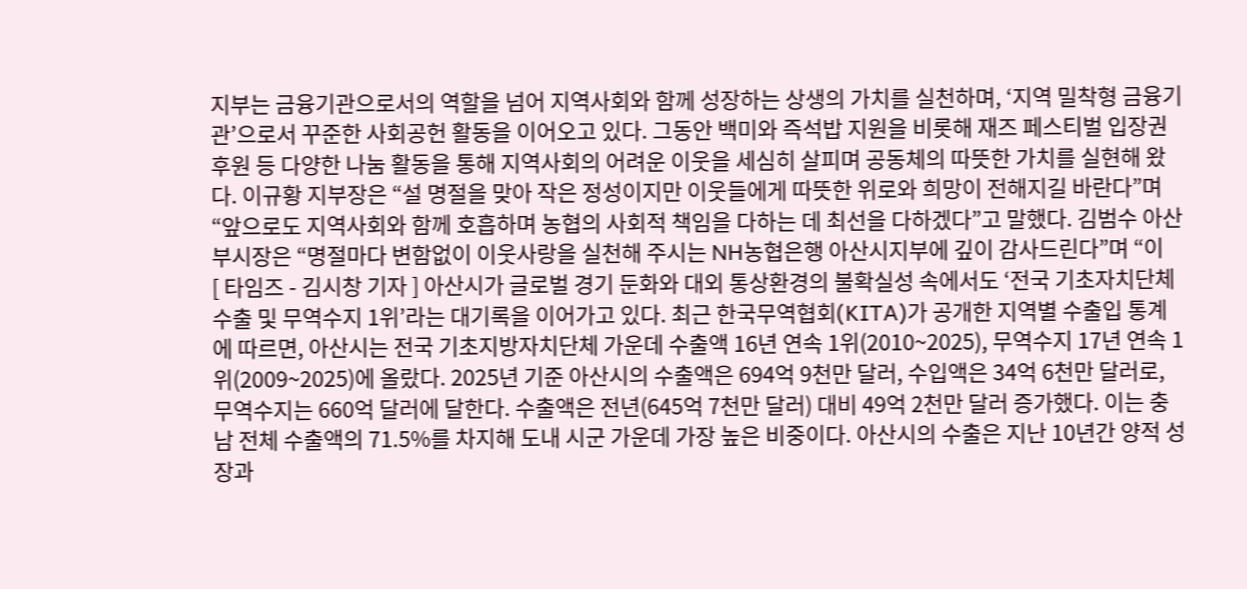지부는 금융기관으로서의 역할을 넘어 지역사회와 함께 성장하는 상생의 가치를 실천하며, ‘지역 밀착형 금융기관’으로서 꾸준한 사회공헌 활동을 이어오고 있다. 그동안 백미와 즉석밥 지원을 비롯해 재즈 페스티벌 입장권 후원 등 다양한 나눔 활동을 통해 지역사회의 어려운 이웃을 세심히 살피며 공동체의 따뜻한 가치를 실현해 왔다. 이규황 지부장은 “설 명절을 맞아 작은 정성이지만 이웃들에게 따뜻한 위로와 희망이 전해지길 바란다”며 “앞으로도 지역사회와 함께 호흡하며 농협의 사회적 책임을 다하는 데 최선을 다하겠다”고 말했다. 김범수 아산부시장은 “명절마다 변함없이 이웃사랑을 실천해 주시는 NH농협은행 아산시지부에 깊이 감사드린다”며 “이
[ 타임즈 - 김시창 기자 ] 아산시가 글로벌 경기 둔화와 대외 통상환경의 불확실성 속에서도 ‘전국 기초자치단체 수출 및 무역수지 1위’라는 대기록을 이어가고 있다. 최근 한국무역협회(KITA)가 공개한 지역별 수출입 통계에 따르면, 아산시는 전국 기초지방자치단체 가운데 수출액 16년 연속 1위(2010~2025), 무역수지 17년 연속 1위(2009~2025)에 올랐다. 2025년 기준 아산시의 수출액은 694억 9천만 달러, 수입액은 34억 6천만 달러로, 무역수지는 660억 달러에 달한다. 수출액은 전년(645억 7천만 달러) 대비 49억 2천만 달러 증가했다. 이는 충남 전체 수출액의 71.5%를 차지해 도내 시군 가운데 가장 높은 비중이다. 아산시의 수출은 지난 10년간 양적 성장과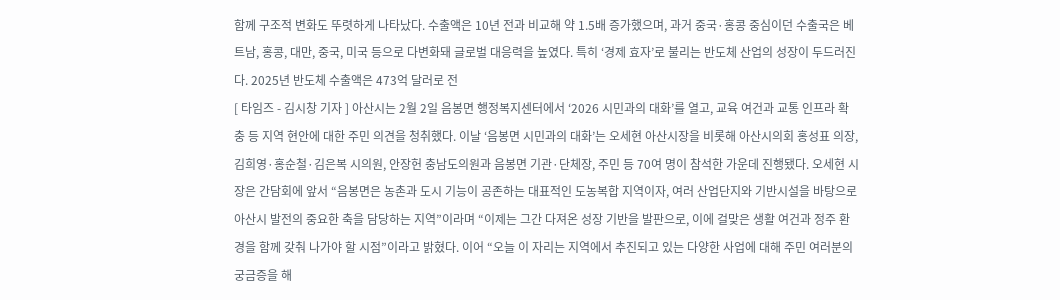함께 구조적 변화도 뚜렷하게 나타났다. 수출액은 10년 전과 비교해 약 1.5배 증가했으며, 과거 중국·홍콩 중심이던 수출국은 베트남, 홍콩, 대만, 중국, 미국 등으로 다변화돼 글로벌 대응력을 높였다. 특히 ‘경제 효자’로 불리는 반도체 산업의 성장이 두드러진다. 2025년 반도체 수출액은 473억 달러로 전
[ 타임즈 - 김시창 기자 ] 아산시는 2월 2일 음봉면 행정복지센터에서 ‘2026 시민과의 대화’를 열고, 교육 여건과 교통 인프라 확충 등 지역 현안에 대한 주민 의견을 청취했다. 이날 ‘음봉면 시민과의 대화’는 오세현 아산시장을 비롯해 아산시의회 홍성표 의장, 김희영·홍순철·김은복 시의원, 안장헌 충남도의원과 음봉면 기관·단체장, 주민 등 70여 명이 참석한 가운데 진행됐다. 오세현 시장은 간담회에 앞서 “음봉면은 농촌과 도시 기능이 공존하는 대표적인 도농복합 지역이자, 여러 산업단지와 기반시설을 바탕으로 아산시 발전의 중요한 축을 담당하는 지역”이라며 “이제는 그간 다져온 성장 기반을 발판으로, 이에 걸맞은 생활 여건과 정주 환경을 함께 갖춰 나가야 할 시점”이라고 밝혔다. 이어 “오늘 이 자리는 지역에서 추진되고 있는 다양한 사업에 대해 주민 여러분의 궁금증을 해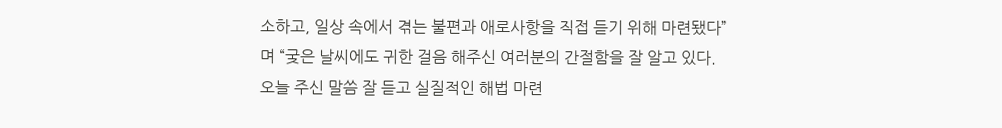소하고, 일상 속에서 겪는 불편과 애로사항을 직접 듣기 위해 마련됐다”며 “궂은 날씨에도 귀한 걸음 해주신 여러분의 간절함을 잘 알고 있다. 오늘 주신 말씀 잘 듣고 실질적인 해법 마련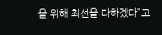을 위해 최선을 다하겠다”고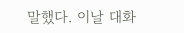말했다. 이날 대화